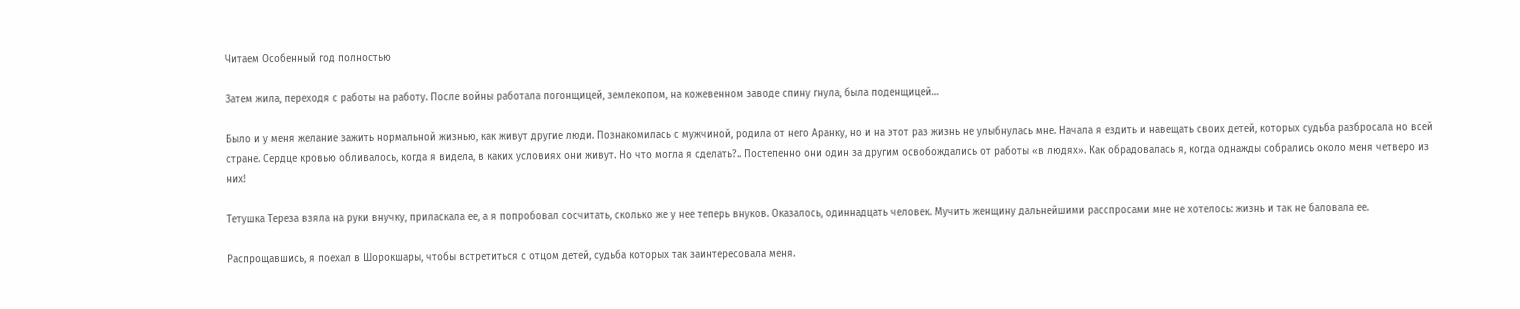Читаем Особенный год полностью

Затем жила, переходя с работы на работу. После войны работала погонщицей, землекопом, на кожевенном заводе спину гнула, была поденщицей…

Было и у меня желание зажить нормальной жизнью, как живут другие люди. Познакомилась с мужчиной, родила от него Аранку, но и на этот раз жизнь не улыбнулась мне. Начала я ездить и навещать своих детей, которых судьба разбросала но всей стране. Сердце кровью обливалось, когда я видела, в каких условиях они живут. Но что могла я сделать?.. Постепенно они один за другим освобождались от работы «в людях». Как обрадовалась я, когда однажды собрались около меня четверо из них!

Тетушка Тереза взяла на руки внучку, приласкала ее, а я попробовал сосчитать, сколько же у нее теперь внуков. Оказалось, одиннадцать человек. Мучить женщину дальнейшими расспросами мне не хотелось: жизнь и так не баловала ее.

Распрощавшись, я поехал в Шорокшары, чтобы встретиться с отцом детей, судьба которых так заинтересовала меня.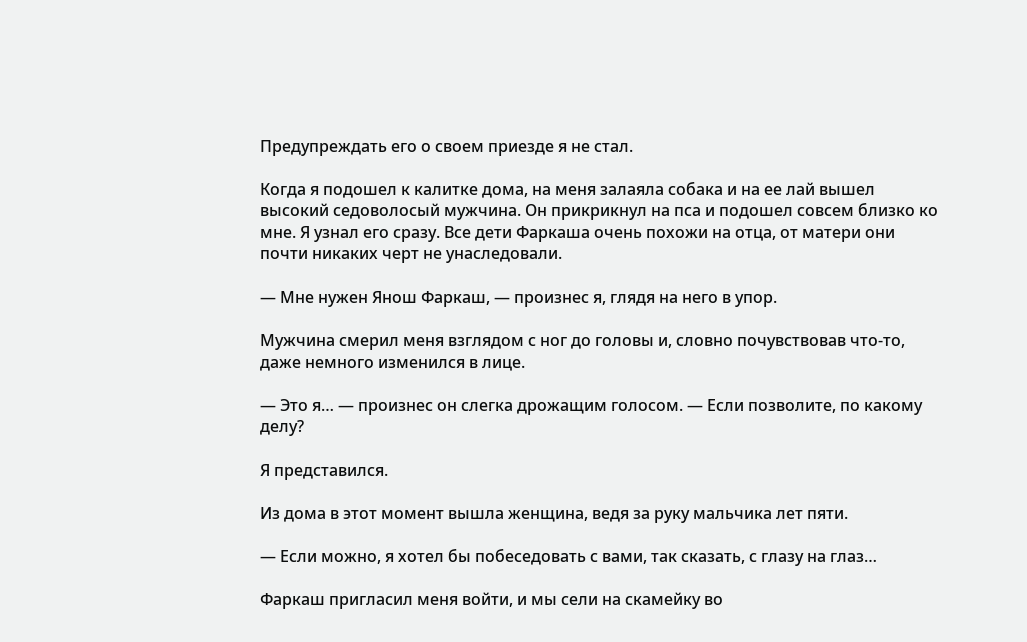Предупреждать его о своем приезде я не стал.

Когда я подошел к калитке дома, на меня залаяла собака и на ее лай вышел высокий седоволосый мужчина. Он прикрикнул на пса и подошел совсем близко ко мне. Я узнал его сразу. Все дети Фаркаша очень похожи на отца, от матери они почти никаких черт не унаследовали.

— Мне нужен Янош Фаркаш, — произнес я, глядя на него в упор.

Мужчина смерил меня взглядом с ног до головы и, словно почувствовав что-то, даже немного изменился в лице.

— Это я… — произнес он слегка дрожащим голосом. — Если позволите, по какому делу?

Я представился.

Из дома в этот момент вышла женщина, ведя за руку мальчика лет пяти.

— Если можно, я хотел бы побеседовать с вами, так сказать, с глазу на глаз…

Фаркаш пригласил меня войти, и мы сели на скамейку во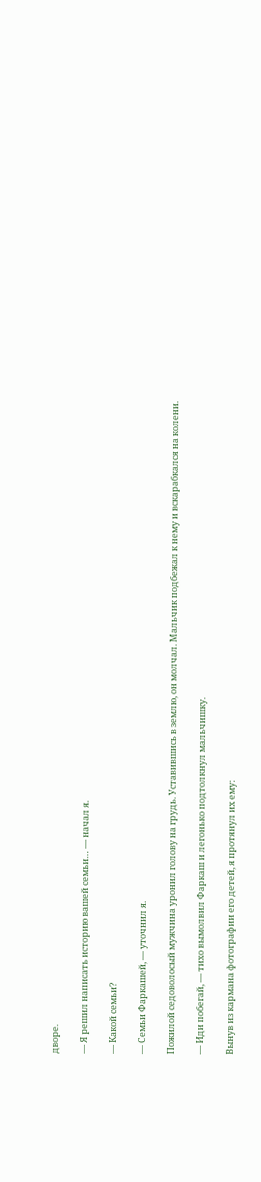дворе.

— Я решил написать историю вашей семьи… — начал я.

— Какой семьи?

— Семьи Фаркашей, — уточнил я.

Пожилой седоволосый мужчина уронил голову на грудь. Уставившись в землю, он молчал. Мальчик подбежал к нему и вскарабкался на колени.

— Иди побегай, — тихо вымолвил Фаркаш и легонько подтолкнул мальчишку.

Вынув из кармана фотографии его детей, я протянул их ему: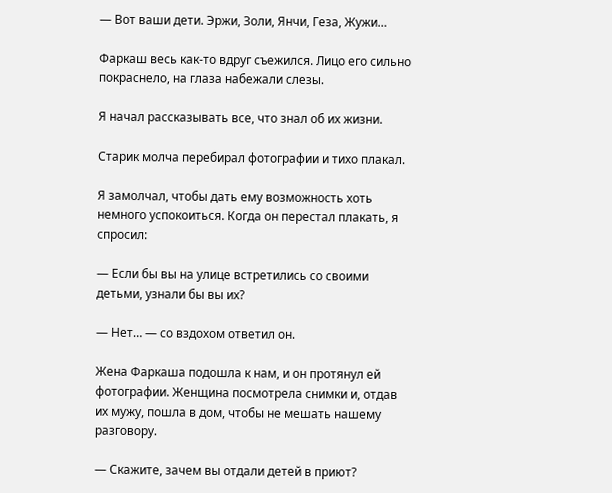— Вот ваши дети. Эржи, Золи, Янчи, Геза, Жужи…

Фаркаш весь как-то вдруг съежился. Лицо его сильно покраснело, на глаза набежали слезы.

Я начал рассказывать все, что знал об их жизни.

Старик молча перебирал фотографии и тихо плакал.

Я замолчал, чтобы дать ему возможность хоть немного успокоиться. Когда он перестал плакать, я спросил:

— Если бы вы на улице встретились со своими детьми, узнали бы вы их?

— Нет… — со вздохом ответил он.

Жена Фаркаша подошла к нам, и он протянул ей фотографии. Женщина посмотрела снимки и, отдав их мужу, пошла в дом, чтобы не мешать нашему разговору.

— Скажите, зачем вы отдали детей в приют?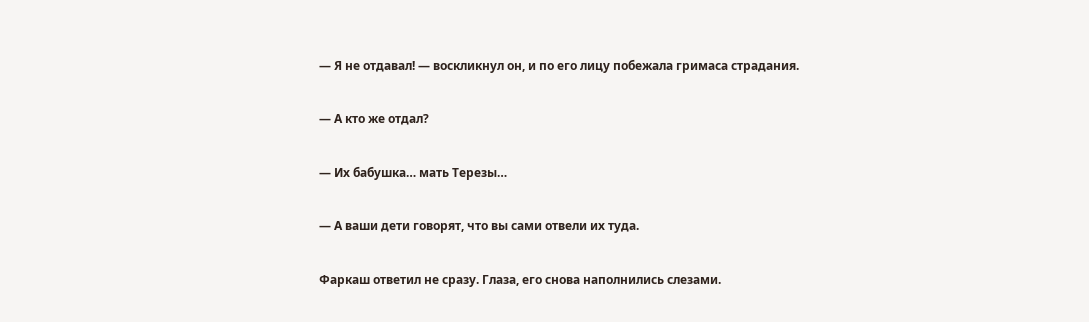— Я не отдавал! — воскликнул он, и по его лицу побежала гримаса страдания.

— А кто же отдал?

— Их бабушка… мать Терезы…

— А ваши дети говорят, что вы сами отвели их туда.

Фаркаш ответил не сразу. Глаза, его снова наполнились слезами.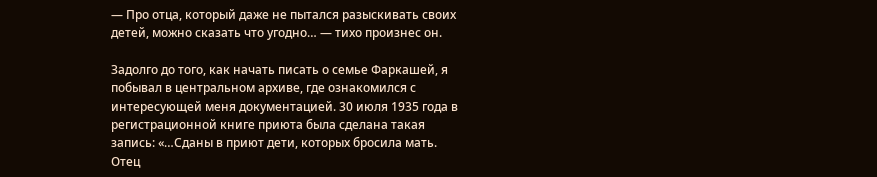— Про отца, который даже не пытался разыскивать своих детей, можно сказать что угодно… — тихо произнес он.

Задолго до того, как начать писать о семье Фаркашей, я побывал в центральном архиве, где ознакомился с интересующей меня документацией. 30 июля 1935 года в регистрационной книге приюта была сделана такая запись: «…Сданы в приют дети, которых бросила мать. Отец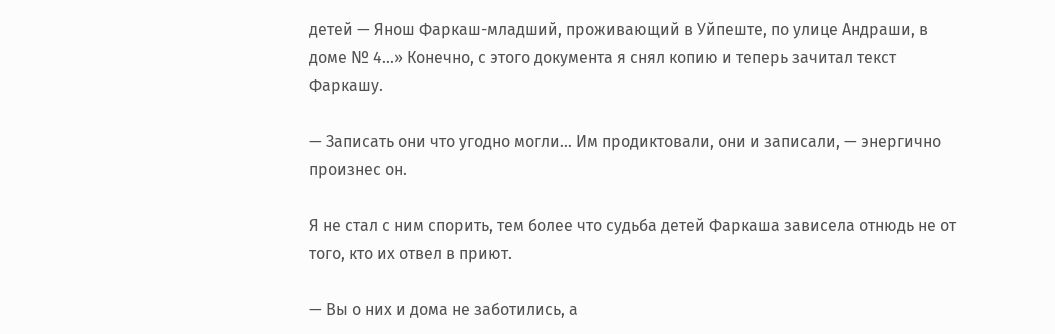детей — Янош Фаркаш-младший, проживающий в Уйпеште, по улице Андраши, в доме № 4…» Конечно, с этого документа я снял копию и теперь зачитал текст Фаркашу.

— Записать они что угодно могли… Им продиктовали, они и записали, — энергично произнес он.

Я не стал с ним спорить, тем более что судьба детей Фаркаша зависела отнюдь не от того, кто их отвел в приют.

— Вы о них и дома не заботились, а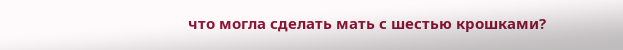что могла сделать мать с шестью крошками?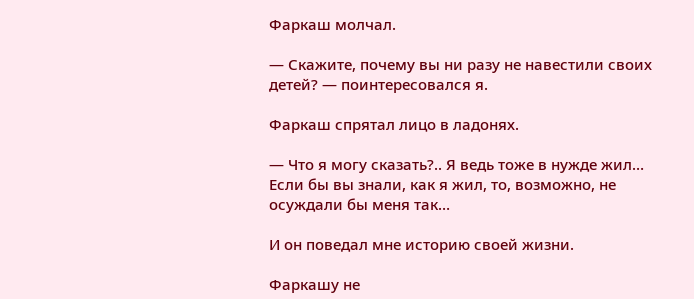Фаркаш молчал.

— Скажите, почему вы ни разу не навестили своих детей? — поинтересовался я.

Фаркаш спрятал лицо в ладонях.

— Что я могу сказать?.. Я ведь тоже в нужде жил… Если бы вы знали, как я жил, то, возможно, не осуждали бы меня так…

И он поведал мне историю своей жизни.

Фаркашу не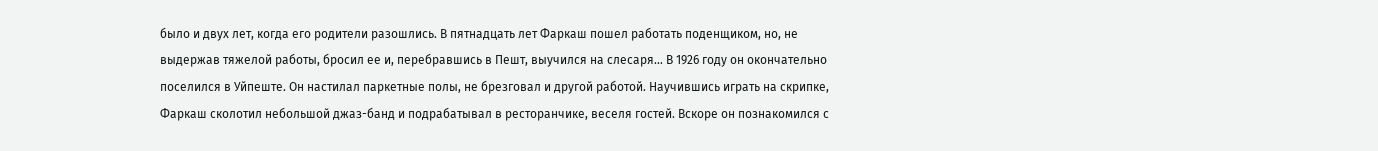было и двух лет, когда его родители разошлись. В пятнадцать лет Фаркаш пошел работать поденщиком, но, не выдержав тяжелой работы, бросил ее и, перебравшись в Пешт, выучился на слесаря… В 1926 году он окончательно поселился в Уйпеште. Он настилал паркетные полы, не брезговал и другой работой. Научившись играть на скрипке, Фаркаш сколотил небольшой джаз-банд и подрабатывал в ресторанчике, веселя гостей. Вскоре он познакомился с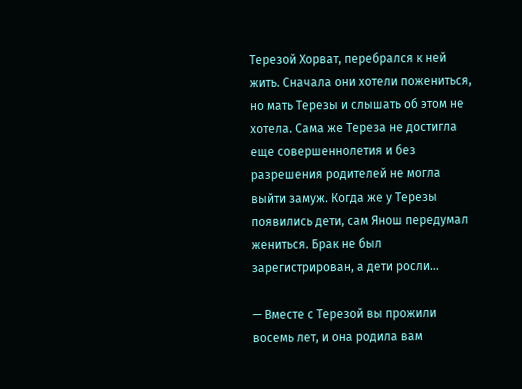Терезой Хорват, перебрался к ней жить. Сначала они хотели пожениться, но мать Терезы и слышать об этом не хотела. Сама же Тереза не достигла еще совершеннолетия и без разрешения родителей не могла выйти замуж. Когда же у Терезы появились дети, сам Янош передумал жениться. Брак не был зарегистрирован, а дети росли…

— Вместе с Терезой вы прожили восемь лет, и она родила вам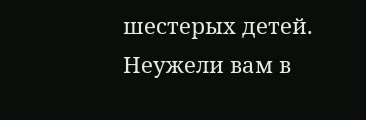шестерых детей. Неужели вам в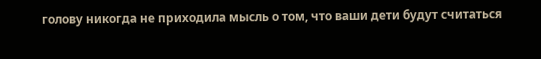голову никогда не приходила мысль о том, что ваши дети будут считаться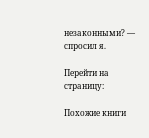незаконными? — спросил я.

Перейти на страницу:

Похожие книги